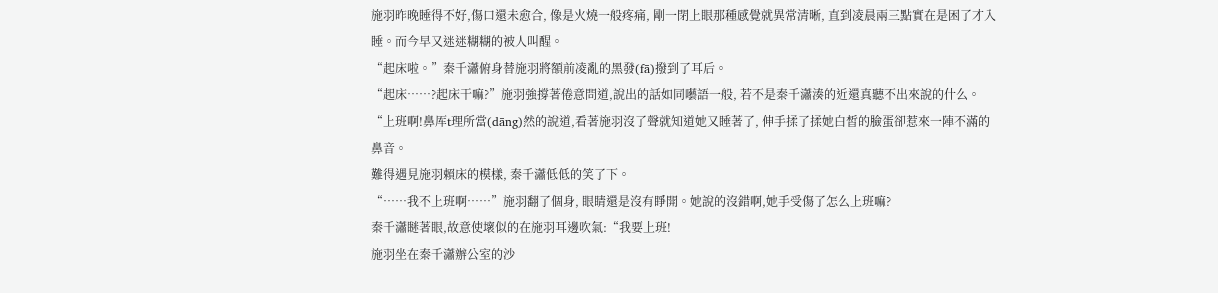施羽昨晚睡得不好,傷口還未愈合, 像是火燒一般疼痛, 剛一閉上眼那種感覺就異常清晰, 直到凌晨兩三點實在是困了才入睡。而今早又迷迷糊糊的被人叫醒。
“起床啦。”秦千瀟俯身替施羽將額前凌亂的黑發(fā)撥到了耳后。
“起床……?起床干嘛?”施羽強撐著倦意問道,說出的話如同囈語一般, 若不是秦千瀟湊的近還真聽不出來說的什么。
“上班啊!鼻厍t理所當(dāng)然的說道,看著施羽沒了聲就知道她又睡著了, 伸手揉了揉她白皙的臉蛋卻惹來一陣不滿的鼻音。
難得遇見施羽賴床的模樣, 秦千瀟低低的笑了下。
“……我不上班啊……”施羽翻了個身, 眼睛還是沒有睜開。她說的沒錯啊,她手受傷了怎么上班嘛?
秦千瀟瞇著眼,故意使壞似的在施羽耳邊吹氣:“我要上班!
施羽坐在秦千瀟辦公室的沙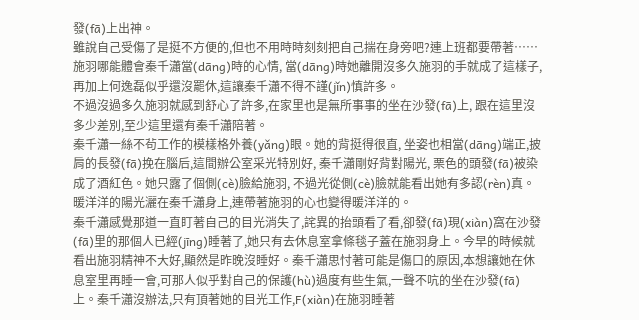發(fā)上出神。
雖說自己受傷了是挺不方便的,但也不用時時刻刻把自己揣在身旁吧?連上班都要帶著……
施羽哪能體會秦千瀟當(dāng)時的心情, 當(dāng)時她離開沒多久施羽的手就成了這樣子, 再加上何逸磊似乎還沒罷休,這讓秦千瀟不得不謹(jǐn)慎許多。
不過沒過多久施羽就感到舒心了許多,在家里也是無所事事的坐在沙發(fā)上, 跟在這里沒多少差別,至少這里還有秦千瀟陪著。
秦千瀟一絲不茍工作的模樣格外養(yǎng)眼。她的背挺得很直, 坐姿也相當(dāng)端正,披肩的長發(fā)挽在腦后,這間辦公室采光特別好, 秦千瀟剛好背對陽光, 栗色的頭發(fā)被染成了酒紅色。她只露了個側(cè)臉給施羽, 不過光從側(cè)臉就能看出她有多認(rèn)真。
暖洋洋的陽光灑在秦千瀟身上,連帶著施羽的心也變得暖洋洋的。
秦千瀟感覺那道一直盯著自己的目光消失了,詫異的抬頭看了看,卻發(fā)現(xiàn)窩在沙發(fā)里的那個人已經(jīng)睡著了,她只有去休息室拿條毯子蓋在施羽身上。今早的時候就看出施羽精神不大好,顯然是昨晚沒睡好。秦千瀟思忖著可能是傷口的原因,本想讓她在休息室里再睡一會,可那人似乎對自己的保護(hù)過度有些生氣,一聲不吭的坐在沙發(fā)上。秦千瀟沒辦法,只有頂著她的目光工作,F(xiàn)在施羽睡著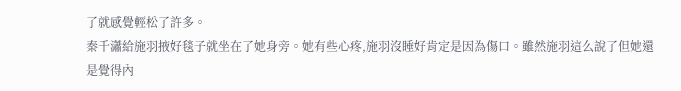了就感覺輕松了許多。
秦千瀟給施羽掖好毯子就坐在了她身旁。她有些心疼,施羽沒睡好肯定是因為傷口。雖然施羽這么說了但她還是覺得內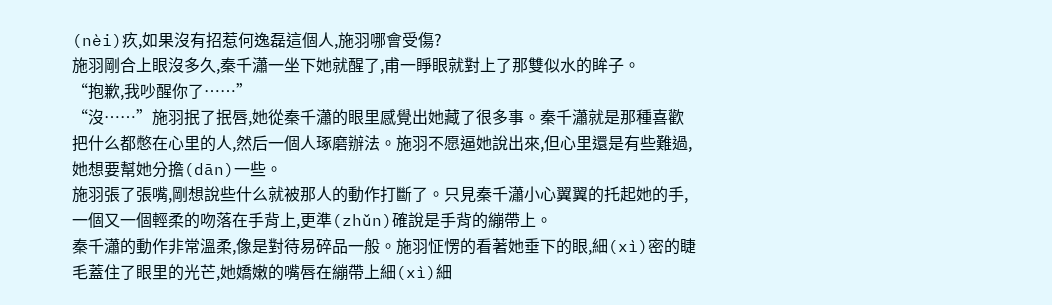(nèi)疚,如果沒有招惹何逸磊這個人,施羽哪會受傷?
施羽剛合上眼沒多久,秦千瀟一坐下她就醒了,甫一睜眼就對上了那雙似水的眸子。
“抱歉,我吵醒你了……”
“沒……”施羽抿了抿唇,她從秦千瀟的眼里感覺出她藏了很多事。秦千瀟就是那種喜歡把什么都憋在心里的人,然后一個人琢磨辦法。施羽不愿逼她說出來,但心里還是有些難過,她想要幫她分擔(dān)一些。
施羽張了張嘴,剛想說些什么就被那人的動作打斷了。只見秦千瀟小心翼翼的托起她的手,一個又一個輕柔的吻落在手背上,更準(zhǔn)確說是手背的繃帶上。
秦千瀟的動作非常溫柔,像是對待易碎品一般。施羽怔愣的看著她垂下的眼,細(xì)密的睫毛蓋住了眼里的光芒,她嬌嫩的嘴唇在繃帶上細(xì)細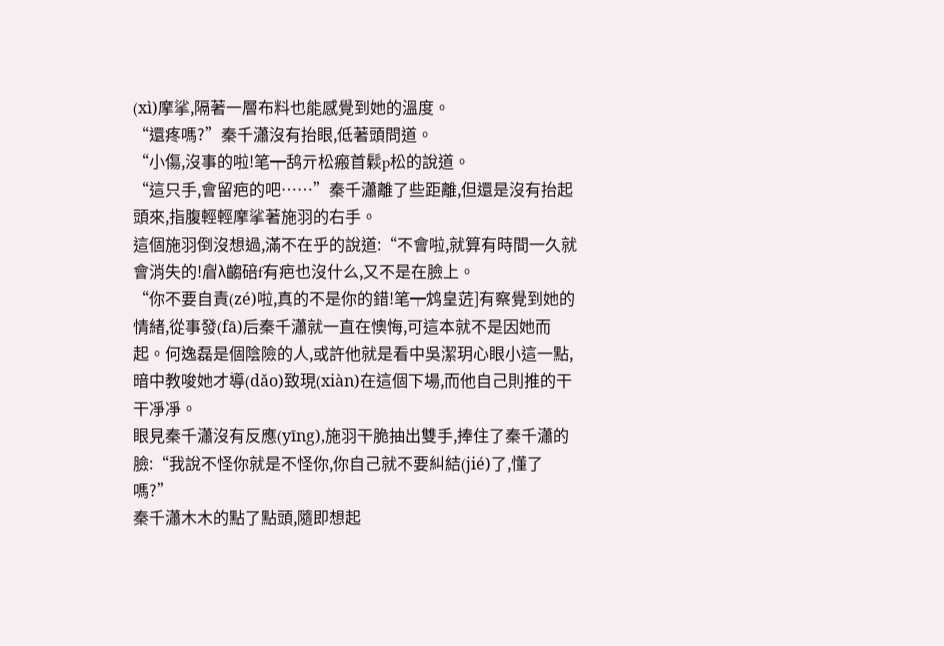(xì)摩挲,隔著一層布料也能感覺到她的溫度。
“還疼嗎?”秦千瀟沒有抬眼,低著頭問道。
“小傷,沒事的啦!笔┯鸹亓松瘢首鬏p松的說道。
“這只手,會留疤的吧……”秦千瀟離了些距離,但還是沒有抬起頭來,指腹輕輕摩挲著施羽的右手。
這個施羽倒沒想過,滿不在乎的說道:“不會啦,就算有時間一久就會消失的!睂λ齺碚f有疤也沒什么,又不是在臉上。
“你不要自責(zé)啦,真的不是你的錯!笔┯鸩皇菦]有察覺到她的情緒,從事發(fā)后秦千瀟就一直在懊悔,可這本就不是因她而起。何逸磊是個陰險的人,或許他就是看中吳潔玥心眼小這一點,暗中教唆她才導(dǎo)致現(xiàn)在這個下場,而他自己則推的干干凈凈。
眼見秦千瀟沒有反應(yīng),施羽干脆抽出雙手,捧住了秦千瀟的臉:“我說不怪你就是不怪你,你自己就不要糾結(jié)了,懂了嗎?”
秦千瀟木木的點了點頭,隨即想起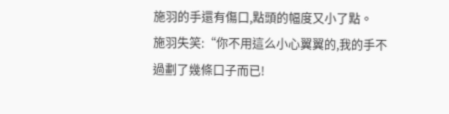施羽的手還有傷口,點頭的幅度又小了點。
施羽失笑:“你不用這么小心翼翼的,我的手不過劃了幾條口子而已!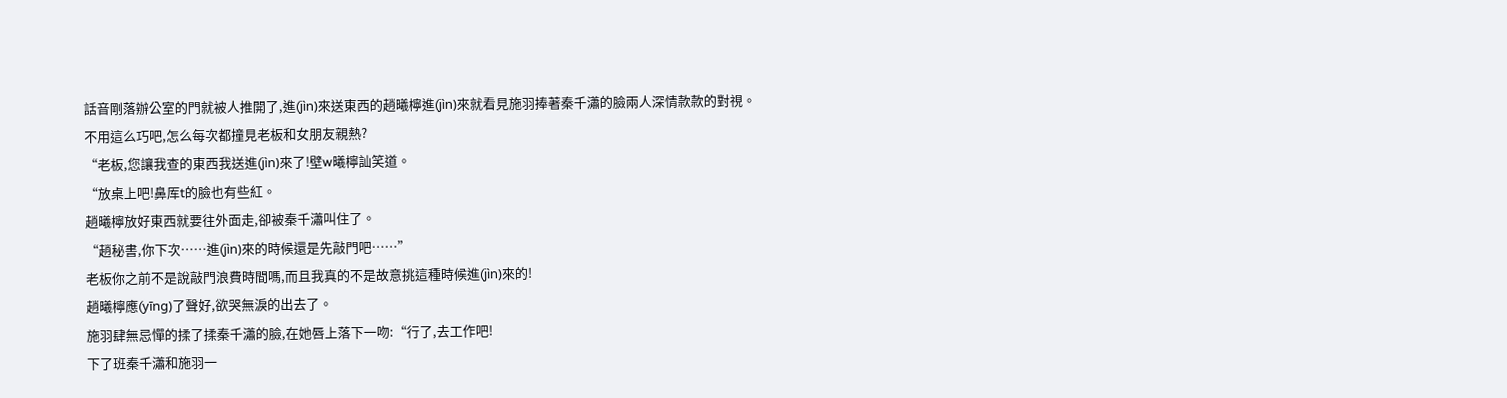話音剛落辦公室的門就被人推開了,進(jìn)來送東西的趙曦檸進(jìn)來就看見施羽捧著秦千瀟的臉兩人深情款款的對視。
不用這么巧吧,怎么每次都撞見老板和女朋友親熱?
“老板,您讓我查的東西我送進(jìn)來了!壁w曦檸訕笑道。
“放桌上吧!鼻厍t的臉也有些紅。
趙曦檸放好東西就要往外面走,卻被秦千瀟叫住了。
“趙秘書,你下次……進(jìn)來的時候還是先敲門吧……”
老板你之前不是說敲門浪費時間嗎,而且我真的不是故意挑這種時候進(jìn)來的!
趙曦檸應(yīng)了聲好,欲哭無淚的出去了。
施羽肆無忌憚的揉了揉秦千瀟的臉,在她唇上落下一吻:“行了,去工作吧!
下了班秦千瀟和施羽一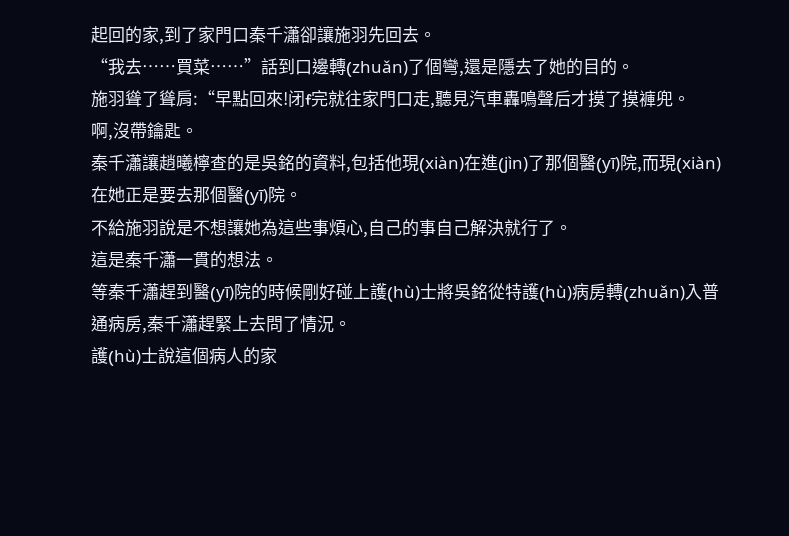起回的家,到了家門口秦千瀟卻讓施羽先回去。
“我去……買菜……”話到口邊轉(zhuǎn)了個彎,還是隱去了她的目的。
施羽聳了聳肩:“早點回來!闭f完就往家門口走,聽見汽車轟鳴聲后才摸了摸褲兜。
啊,沒帶鑰匙。
秦千瀟讓趙曦檸查的是吳銘的資料,包括他現(xiàn)在進(jìn)了那個醫(yī)院,而現(xiàn)在她正是要去那個醫(yī)院。
不給施羽說是不想讓她為這些事煩心,自己的事自己解決就行了。
這是秦千瀟一貫的想法。
等秦千瀟趕到醫(yī)院的時候剛好碰上護(hù)士將吳銘從特護(hù)病房轉(zhuǎn)入普通病房,秦千瀟趕緊上去問了情況。
護(hù)士說這個病人的家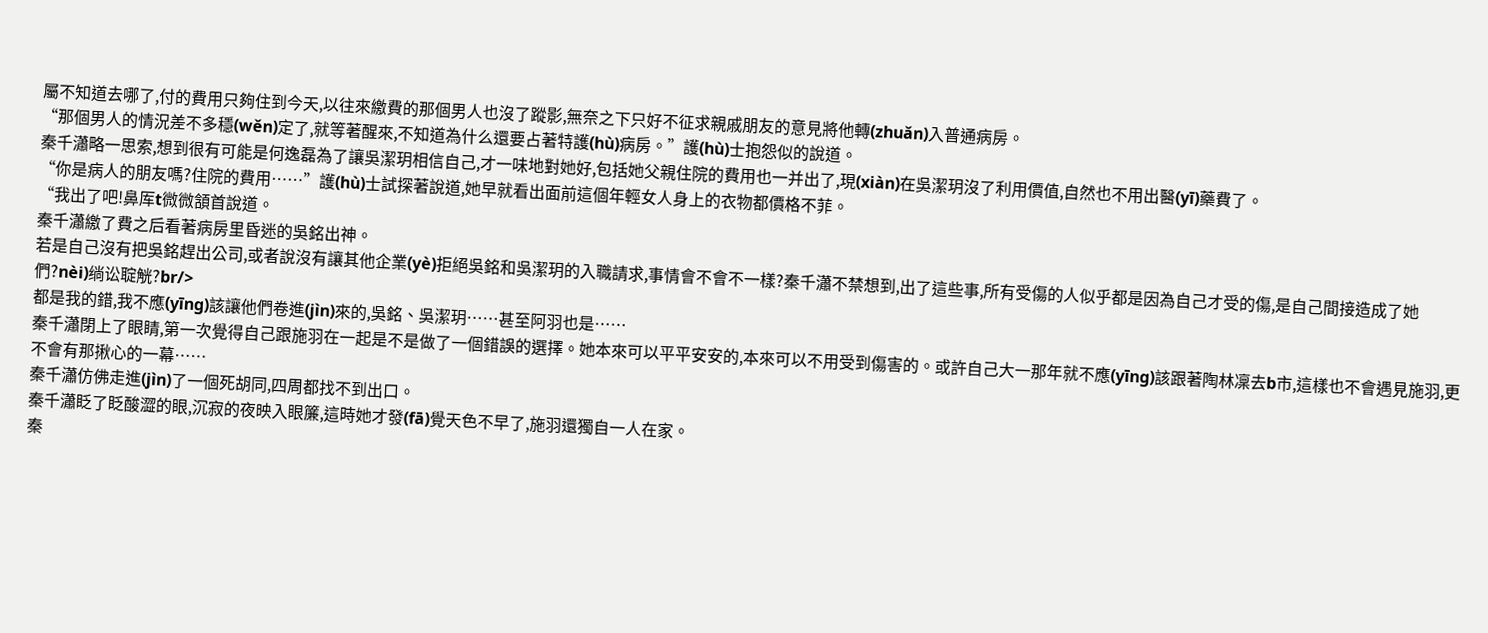屬不知道去哪了,付的費用只夠住到今天,以往來繳費的那個男人也沒了蹤影,無奈之下只好不征求親戚朋友的意見將他轉(zhuǎn)入普通病房。
“那個男人的情況差不多穩(wěn)定了,就等著醒來,不知道為什么還要占著特護(hù)病房。”護(hù)士抱怨似的說道。
秦千瀟略一思索,想到很有可能是何逸磊為了讓吳潔玥相信自己,才一味地對她好,包括她父親住院的費用也一并出了,現(xiàn)在吳潔玥沒了利用價值,自然也不用出醫(yī)藥費了。
“你是病人的朋友嗎?住院的費用……”護(hù)士試探著說道,她早就看出面前這個年輕女人身上的衣物都價格不菲。
“我出了吧!鼻厍t微微頷首說道。
秦千瀟繳了費之后看著病房里昏迷的吳銘出神。
若是自己沒有把吳銘趕出公司,或者說沒有讓其他企業(yè)拒絕吳銘和吳潔玥的入職請求,事情會不會不一樣?秦千瀟不禁想到,出了這些事,所有受傷的人似乎都是因為自己才受的傷,是自己間接造成了她們?nèi)绱讼聢觥?br/>
都是我的錯,我不應(yīng)該讓他們卷進(jìn)來的,吳銘、吳潔玥……甚至阿羽也是……
秦千瀟閉上了眼睛,第一次覺得自己跟施羽在一起是不是做了一個錯誤的選擇。她本來可以平平安安的,本來可以不用受到傷害的。或許自己大一那年就不應(yīng)該跟著陶林凜去b市,這樣也不會遇見施羽,更不會有那揪心的一幕……
秦千瀟仿佛走進(jìn)了一個死胡同,四周都找不到出口。
秦千瀟眨了眨酸澀的眼,沉寂的夜映入眼簾,這時她才發(fā)覺天色不早了,施羽還獨自一人在家。
秦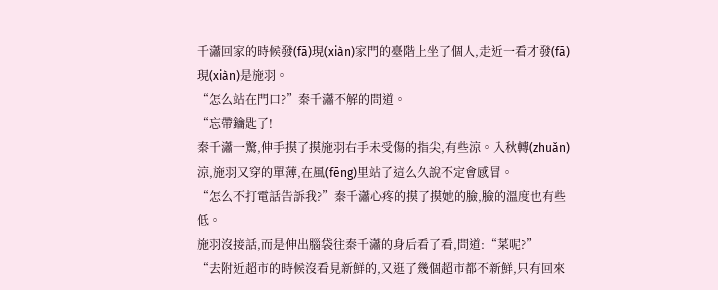千瀟回家的時候發(fā)現(xiàn)家門的臺階上坐了個人,走近一看才發(fā)現(xiàn)是施羽。
“怎么站在門口?”秦千瀟不解的問道。
“忘帶鑰匙了!
秦千瀟一驚,伸手摸了摸施羽右手未受傷的指尖,有些涼。入秋轉(zhuǎn)涼,施羽又穿的單薄,在風(fēng)里站了這么久說不定會感冒。
“怎么不打電話告訴我?”秦千瀟心疼的摸了摸她的臉,臉的溫度也有些低。
施羽沒接話,而是伸出腦袋往秦千瀟的身后看了看,問道:“菜呢?”
“去附近超市的時候沒看見新鮮的,又逛了幾個超市都不新鮮,只有回來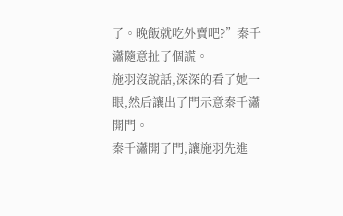了。晚飯就吃外賣吧?”秦千瀟隨意扯了個謊。
施羽沒說話,深深的看了她一眼,然后讓出了門示意秦千瀟開門。
秦千瀟開了門,讓施羽先進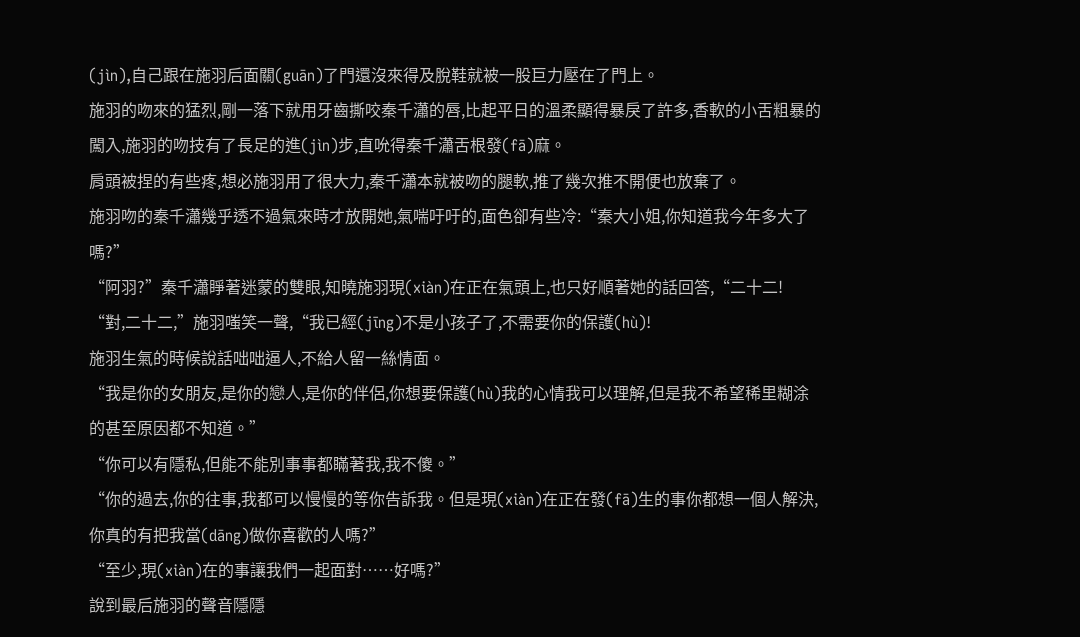(jìn),自己跟在施羽后面關(guān)了門還沒來得及脫鞋就被一股巨力壓在了門上。
施羽的吻來的猛烈,剛一落下就用牙齒撕咬秦千瀟的唇,比起平日的溫柔顯得暴戾了許多,香軟的小舌粗暴的闖入,施羽的吻技有了長足的進(jìn)步,直吮得秦千瀟舌根發(fā)麻。
肩頭被捏的有些疼,想必施羽用了很大力,秦千瀟本就被吻的腿軟,推了幾次推不開便也放棄了。
施羽吻的秦千瀟幾乎透不過氣來時才放開她,氣喘吁吁的,面色卻有些冷:“秦大小姐,你知道我今年多大了嗎?”
“阿羽?”秦千瀟睜著迷蒙的雙眼,知曉施羽現(xiàn)在正在氣頭上,也只好順著她的話回答,“二十二!
“對,二十二,”施羽嗤笑一聲,“我已經(jīng)不是小孩子了,不需要你的保護(hù)!
施羽生氣的時候說話咄咄逼人,不給人留一絲情面。
“我是你的女朋友,是你的戀人,是你的伴侶,你想要保護(hù)我的心情我可以理解,但是我不希望稀里糊涂的甚至原因都不知道。”
“你可以有隱私,但能不能別事事都瞞著我,我不傻。”
“你的過去,你的往事,我都可以慢慢的等你告訴我。但是現(xiàn)在正在發(fā)生的事你都想一個人解決,你真的有把我當(dāng)做你喜歡的人嗎?”
“至少,現(xiàn)在的事讓我們一起面對……好嗎?”
說到最后施羽的聲音隱隱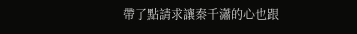帶了點請求讓秦千瀟的心也跟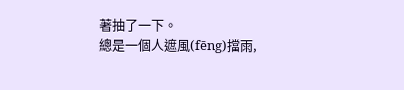著抽了一下。
總是一個人遮風(fēng)擋雨,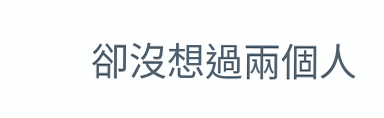卻沒想過兩個人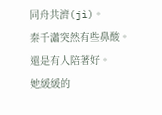同舟共濟(jì)。
秦千瀟突然有些鼻酸。
還是有人陪著好。
她緩緩的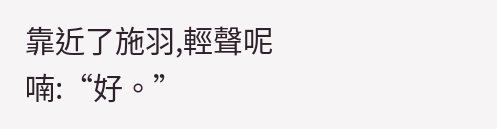靠近了施羽,輕聲呢喃:“好。”